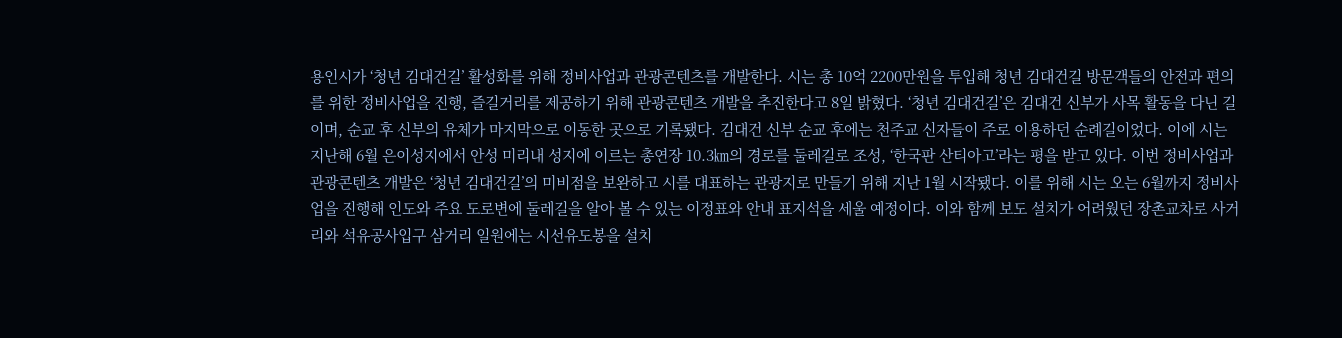용인시가 ‘청년 김대건길’ 활성화를 위해 정비사업과 관광콘텐츠를 개발한다. 시는 총 10억 2200만원을 투입해 청년 김대건길 방문객들의 안전과 편의를 위한 정비사업을 진행, 즐길거리를 제공하기 위해 관광콘텐츠 개발을 추진한다고 8일 밝혔다. ‘청년 김대건길’은 김대건 신부가 사목 활동을 다닌 길이며, 순교 후 신부의 유체가 마지막으로 이동한 곳으로 기록됐다. 김대건 신부 순교 후에는 천주교 신자들이 주로 이용하던 순례길이었다. 이에 시는 지난해 6월 은이성지에서 안성 미리내 성지에 이르는 총연장 10.3㎞의 경로를 둘레길로 조성, ‘한국판 산티아고’라는 평을 받고 있다. 이번 정비사업과 관광콘텐츠 개발은 ‘청년 김대건길’의 미비점을 보완하고 시를 대표하는 관광지로 만들기 위해 지난 1월 시작됐다. 이를 위해 시는 오는 6월까지 정비사업을 진행해 인도와 주요 도로변에 둘레길을 알아 볼 수 있는 이정표와 안내 표지석을 세울 예정이다. 이와 함께 보도 설치가 어려웠던 장촌교차로 사거리와 석유공사입구 삼거리 일원에는 시선유도봉을 설치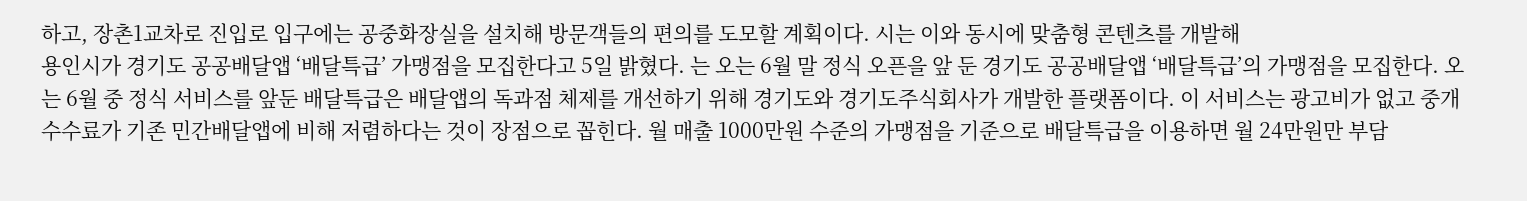하고, 장촌1교차로 진입로 입구에는 공중화장실을 설치해 방문객들의 편의를 도모할 계획이다. 시는 이와 동시에 맞춤형 콘텐츠를 개발해
용인시가 경기도 공공배달앱 ‘배달특급’ 가맹점을 모집한다고 5일 밝혔다. 는 오는 6월 말 정식 오픈을 앞 둔 경기도 공공배달앱 ‘배달특급’의 가맹점을 모집한다. 오는 6월 중 정식 서비스를 앞둔 배달특급은 배달앱의 독과점 체제를 개선하기 위해 경기도와 경기도주식회사가 개발한 플랫폼이다. 이 서비스는 광고비가 없고 중개수수료가 기존 민간배달앱에 비해 저렴하다는 것이 장점으로 꼽힌다. 월 매출 1000만원 수준의 가맹점을 기준으로 배달특급을 이용하면 월 24만원만 부담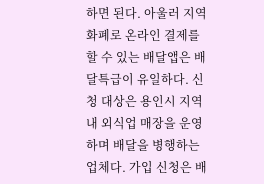하면 된다. 아울러 지역화폐로 온라인 결제를 할 수 있는 배달앱은 배달특급이 유일하다. 신청 대상은 용인시 지역 내 외식업 매장을 운영하며 배달을 병행하는 업체다. 가입 신청은 배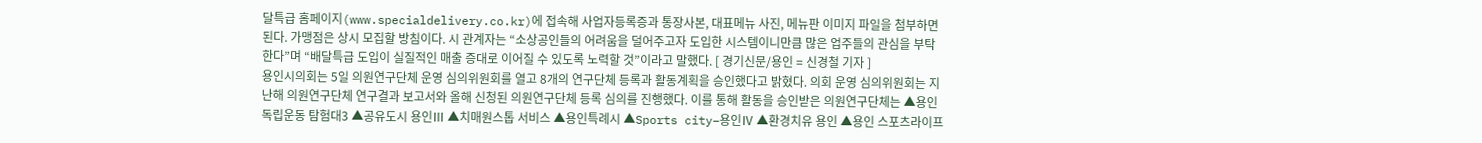달특급 홈페이지(www.specialdelivery.co.kr)에 접속해 사업자등록증과 통장사본, 대표메뉴 사진, 메뉴판 이미지 파일을 첨부하면 된다. 가맹점은 상시 모집할 방침이다. 시 관계자는 “소상공인들의 어려움을 덜어주고자 도입한 시스템이니만큼 많은 업주들의 관심을 부탁한다”며 “배달특급 도입이 실질적인 매출 증대로 이어질 수 있도록 노력할 것”이라고 말했다. [ 경기신문/용인 = 신경철 기자 ]
용인시의회는 5일 의원연구단체 운영 심의위원회를 열고 8개의 연구단체 등록과 활동계획을 승인했다고 밝혔다. 의회 운영 심의위원회는 지난해 의원연구단체 연구결과 보고서와 올해 신청된 의원연구단체 등록 심의를 진행했다. 이를 통해 활동을 승인받은 의원연구단체는 ▲용인독립운동 탐험대3 ▲공유도시 용인Ⅲ ▲치매원스톱 서비스 ▲용인특례시 ▲Sports city–용인Ⅳ ▲환경치유 용인 ▲용인 스포츠라이프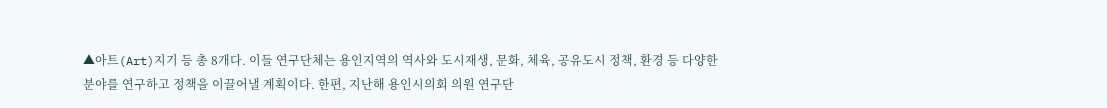▲아트(Art)지기 등 총 8개다. 이들 연구단체는 용인지역의 역사와 도시재생, 문화, 체육, 공유도시 정책, 환경 등 다양한 분야를 연구하고 정책을 이끌어낼 계획이다. 한편, 지난해 용인시의회 의원 연구단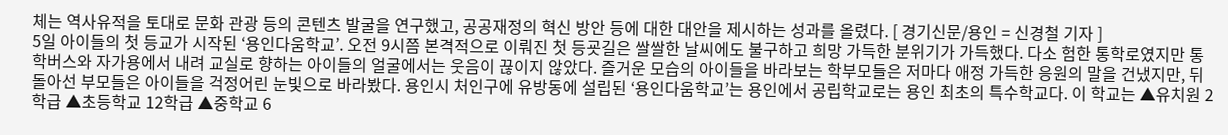체는 역사유적을 토대로 문화 관광 등의 콘텐츠 발굴을 연구했고, 공공재정의 혁신 방안 등에 대한 대안을 제시하는 성과를 올렸다. [ 경기신문/용인 = 신경철 기자 ]
5일 아이들의 첫 등교가 시작된 ‘용인다움학교’. 오전 9시쯤 본격적으로 이뤄진 첫 등굣길은 쌀쌀한 날씨에도 불구하고 희망 가득한 분위기가 가득했다. 다소 험한 통학로였지만 통학버스와 자가용에서 내려 교실로 향하는 아이들의 얼굴에서는 웃음이 끊이지 않았다. 즐거운 모습의 아이들을 바라보는 학부모들은 저마다 애정 가득한 응원의 말을 건냈지만, 뒤돌아선 부모들은 아이들을 걱정어린 눈빛으로 바라봤다. 용인시 처인구에 유방동에 설립된 ‘용인다움학교’는 용인에서 공립학교로는 용인 최초의 특수학교다. 이 학교는 ▲유치원 2학급 ▲초등학교 12학급 ▲중학교 6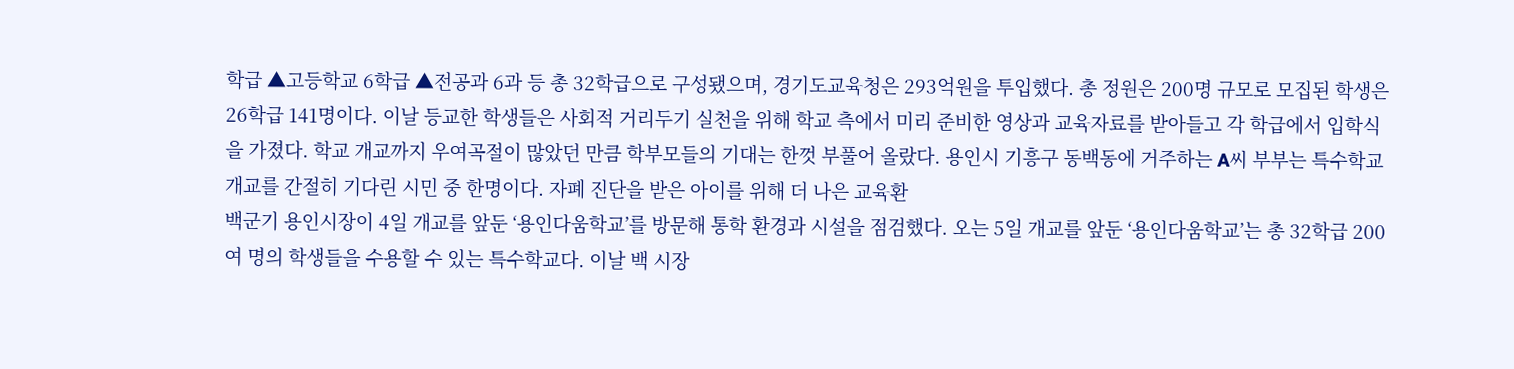학급 ▲고등학교 6학급 ▲전공과 6과 등 총 32학급으로 구성됐으며, 경기도교육청은 293억원을 투입했다. 총 정원은 200명 규모로 모집된 학생은 26학급 141명이다. 이날 등교한 학생들은 사회적 거리두기 실천을 위해 학교 측에서 미리 준비한 영상과 교육자료를 받아들고 각 학급에서 입학식을 가졌다. 학교 개교까지 우여곡절이 많았던 만큼 학부모들의 기대는 한껏 부풀어 올랐다. 용인시 기흥구 동백동에 거주하는 A씨 부부는 특수학교 개교를 간절히 기다린 시민 중 한명이다. 자폐 진단을 받은 아이를 위해 더 나은 교육환
백군기 용인시장이 4일 개교를 앞둔 ‘용인다움학교’를 방문해 통학 환경과 시설을 점검했다. 오는 5일 개교를 앞둔 ‘용인다움학교’는 총 32학급 200여 명의 학생들을 수용할 수 있는 특수학교다. 이날 백 시장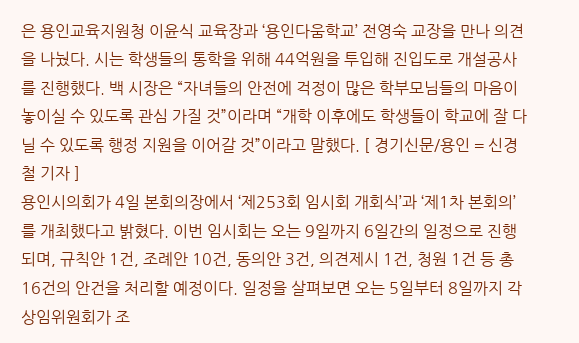은 용인교육지원청 이윤식 교육장과 ‘용인다움학교’ 전영숙 교장을 만나 의견을 나눴다. 시는 학생들의 통학을 위해 44억원을 투입해 진입도로 개설공사를 진행했다. 백 시장은 “자녀들의 안전에 걱정이 많은 학부모님들의 마음이 놓이실 수 있도록 관심 가질 것”이라며 “개학 이후에도 학생들이 학교에 잘 다닐 수 있도록 행정 지원을 이어갈 것”이라고 말했다. [ 경기신문/용인 = 신경철 기자 ]
용인시의회가 4일 본회의장에서 ‘제253회 임시회 개회식’과 ‘제1차 본회의’를 개최했다고 밝혔다. 이번 임시회는 오는 9일까지 6일간의 일정으로 진행되며, 규칙안 1건, 조례안 10건, 동의안 3건, 의견제시 1건, 청원 1건 등 총 16건의 안건을 처리할 예정이다. 일정을 살펴보면 오는 5일부터 8일까지 각 상임위원회가 조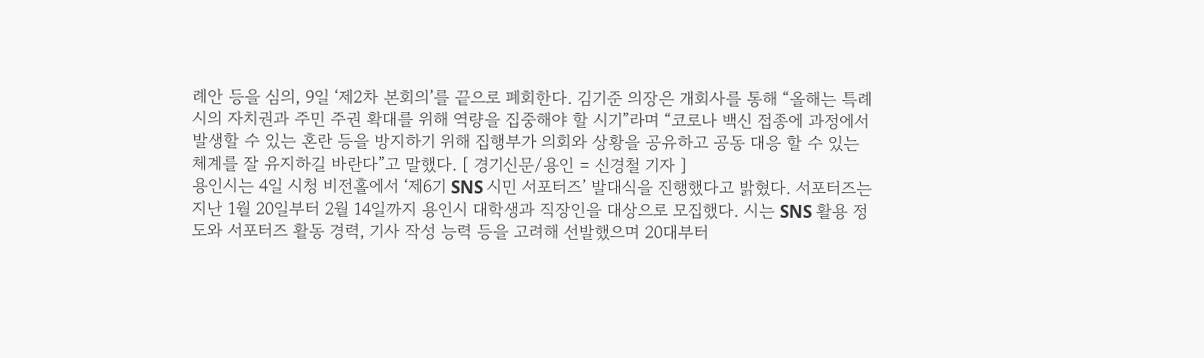례안 등을 심의, 9일 ‘제2차 본회의’를 끝으로 폐회한다. 김기준 의장은 개회사를 통해 “올해는 특례시의 자치권과 주민 주권 확대를 위해 역량을 집중해야 할 시기”라며 “코로나 백신 접종에 과정에서 발생할 수 있는 혼란 등을 방지하기 위해 집행부가 의회와 상황을 공유하고 공동 대응 할 수 있는 체계를 잘 유지하길 바란다”고 말했다. [ 경기신문/용인 = 신경철 기자 ]
용인시는 4일 시청 비전홀에서 ‘제6기 SNS 시민 서포터즈’ 발대식을 진행했다고 밝혔다. 서포터즈는 지난 1월 20일부터 2월 14일까지 용인시 대학생과 직장인을 대상으로 모집했다. 시는 SNS 활용 정도와 서포터즈 활동 경력, 기사 작성 능력 등을 고려해 선발했으며 20대부터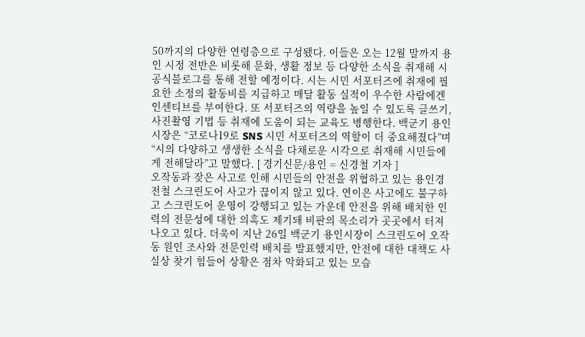50까지의 다양한 연령층으로 구성됐다. 이들은 오는 12월 말까지 용인 시정 전반은 비롯해 문화, 생활 정보 등 다양한 소식을 취재해 시 공식블로그를 통해 전할 예정이다. 시는 시민 서포터즈에 취재에 필요한 소정의 활동비를 지급하고 매달 활동 실적이 우수한 사람에겐 인센티브를 부여한다. 또 서포터즈의 역량을 높일 수 있도록 글쓰기, 사진촬영 기법 등 취재에 도움이 되는 교육도 병행한다. 백군기 용인시장은 “코로나19로 SNS 시민 서포터즈의 역할이 더 중요해졌다”며 “시의 다양하고 생생한 소식을 다채로운 시각으로 취재해 시민들에게 전해달라”고 말했다. [ 경기신문/용인 = 신경철 기자 ]
오작동과 잦은 사고로 인해 시민들의 안전을 위협하고 있는 용인경전철 스크린도어 사고가 끊이지 않고 있다. 연이은 사고에도 불구하고 스크린도어 운영이 강행되고 있는 가운데 안전을 위해 배치한 인력의 전문성에 대한 의혹도 제기돼 비판의 목소리가 곳곳에서 터져나오고 있다. 더욱이 지난 26일 백군기 용인시장이 스크린도어 오작동 원인 조사와 전문인력 배치를 발표했지만, 안전에 대한 대책도 사실상 찾기 힘들어 상황은 점차 악화되고 있는 모습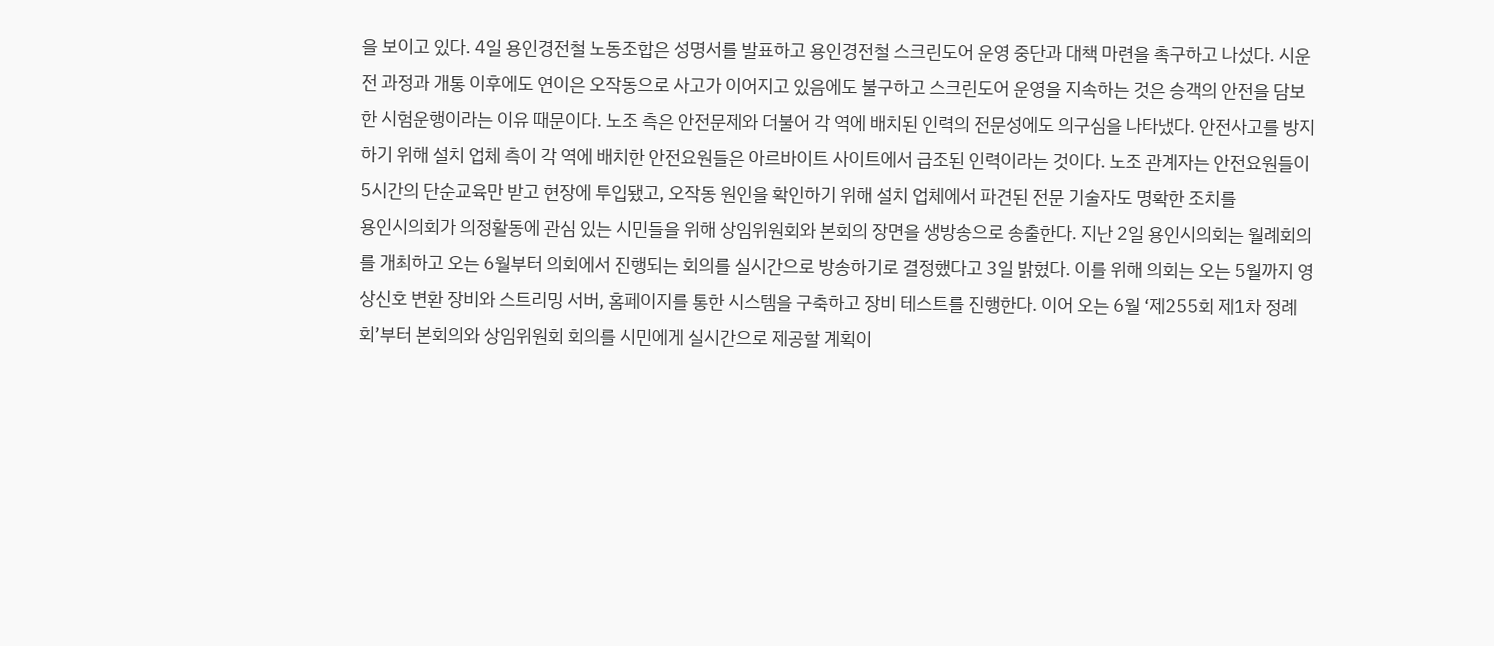을 보이고 있다. 4일 용인경전철 노동조합은 성명서를 발표하고 용인경전철 스크린도어 운영 중단과 대책 마련을 촉구하고 나섰다. 시운전 과정과 개통 이후에도 연이은 오작동으로 사고가 이어지고 있음에도 불구하고 스크린도어 운영을 지속하는 것은 승객의 안전을 담보한 시험운행이라는 이유 때문이다. 노조 측은 안전문제와 더불어 각 역에 배치된 인력의 전문성에도 의구심을 나타냈다. 안전사고를 방지하기 위해 설치 업체 측이 각 역에 배치한 안전요원들은 아르바이트 사이트에서 급조된 인력이라는 것이다. 노조 관계자는 안전요원들이 5시간의 단순교육만 받고 현장에 투입됐고, 오작동 원인을 확인하기 위해 설치 업체에서 파견된 전문 기술자도 명확한 조치를
용인시의회가 의정활동에 관심 있는 시민들을 위해 상임위원회와 본회의 장면을 생방송으로 송출한다. 지난 2일 용인시의회는 월례회의를 개최하고 오는 6월부터 의회에서 진행되는 회의를 실시간으로 방송하기로 결정했다고 3일 밝혔다. 이를 위해 의회는 오는 5월까지 영상신호 변환 장비와 스트리밍 서버, 홈페이지를 통한 시스템을 구축하고 장비 테스트를 진행한다. 이어 오는 6월 ‘제255회 제1차 정례회’부터 본회의와 상임위원회 회의를 시민에게 실시간으로 제공할 계획이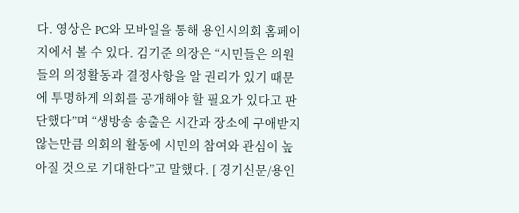다. 영상은 PC와 모바일을 통해 용인시의회 홈페이지에서 볼 수 있다. 김기준 의장은 “시민들은 의원들의 의정활동과 결정사항을 알 권리가 있기 때문에 투명하게 의회를 공개해야 할 필요가 있다고 판단했다”며 “생방송 송출은 시간과 장소에 구애받지 않는만큼 의회의 활동에 시민의 참여와 관심이 높아질 것으로 기대한다”고 말했다. [ 경기신문/용인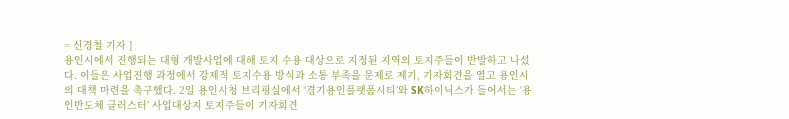= 신경철 기자 ]
용인시에서 진행되는 대형 개발사업에 대해 토지 수용 대상으로 지정된 지역의 토지주들이 반발하고 나섰다. 이들은 사업진행 과정에서 강제적 토지수용 방식과 소통 부족을 문제로 제기, 기자회견을 열고 용인시의 대책 마련을 촉구했다. 2일 용인시청 브리핑실에서 ‘경기용인플랫폼시티’와 SK하이닉스가 들어서는 ‘용인반도체 클러스터’ 사업대상지 토지주들이 기자회견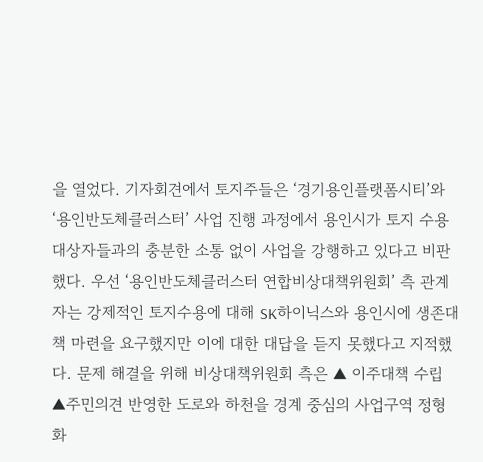을 열었다. 기자회견에서 토지주들은 ‘경기용인플랫폼시티’와 ‘용인반도체클러스터’ 사업 진행 과정에서 용인시가 토지 수용 대상자들과의 충분한 소통 없이 사업을 강행하고 있다고 비판했다. 우선 ‘용인반도체클러스터 연합비상대책위원회’ 측 관계자는 강제적인 토지수용에 대해 SK하이닉스와 용인시에 생존대책 마련을 요구했지만 이에 대한 대답을 듣지 못했다고 지적했다. 문제 해결을 위해 비상대책위원회 측은 ▲ 이주대책 수립 ▲주민의견 반영한 도로와 하천을 경계 중심의 사업구역 정형화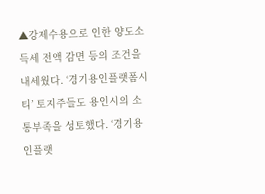▲강제수용으로 인한 양도소득세 전액 감면 등의 조건을 내세웠다. ‘경기용인플랫폼시티’ 토지주들도 용인시의 소통부족을 성토했다. ‘경기용인플랫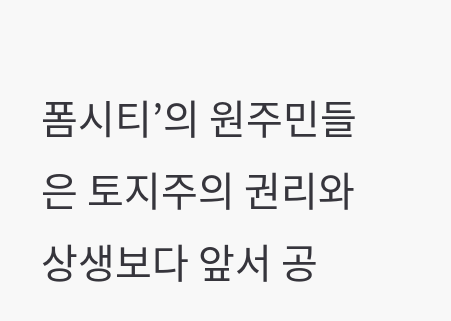폼시티’의 원주민들은 토지주의 권리와 상생보다 앞서 공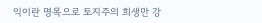익이란 명목으로 토지주의 희생만 강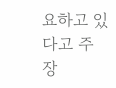요하고 있다고 주장